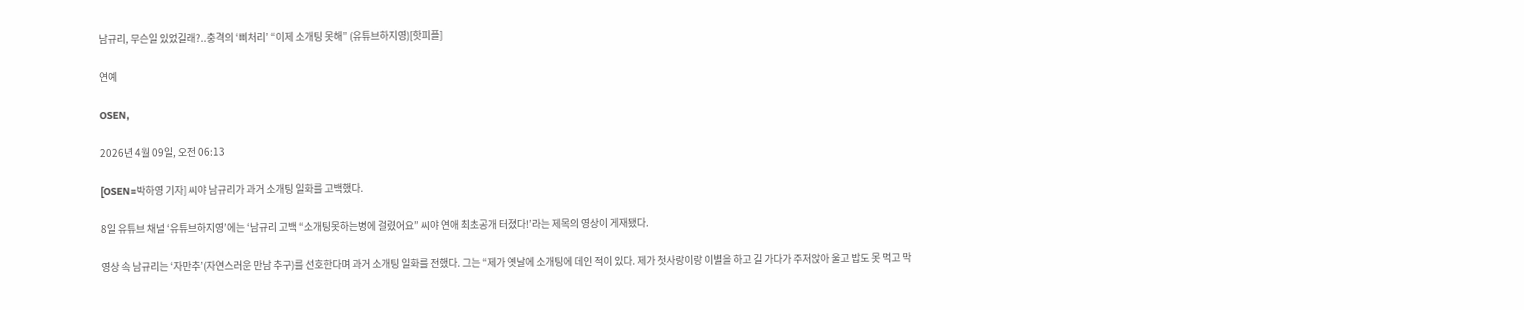남규리, 무슨일 있었길래?..충격의 ‘삐처리’ “이제 소개팅 못해” (유튜브하지영)[핫피플]

연예

OSEN,

2026년 4월 09일, 오전 06:13

[OSEN=박하영 기자] 씨야 남규리가 과거 소개팅 일화를 고백했다.

8일 유튜브 채널 ‘유튜브하지영’에는 ‘남규리 고백 “소개팅못하는병에 걸렸어요” 씨야 연애 최초공개 터졌다!’라는 제목의 영상이 게재됐다.

영상 속 남규리는 ‘자만추’(자연스러운 만남 추구)를 선호한다며 과거 소개팅 일화를 전했다. 그는 “제가 옛날에 소개팅에 데인 적이 있다. 제가 첫사랑이랑 이별을 하고 길 가다가 주저앉아 울고 밥도 못 먹고 막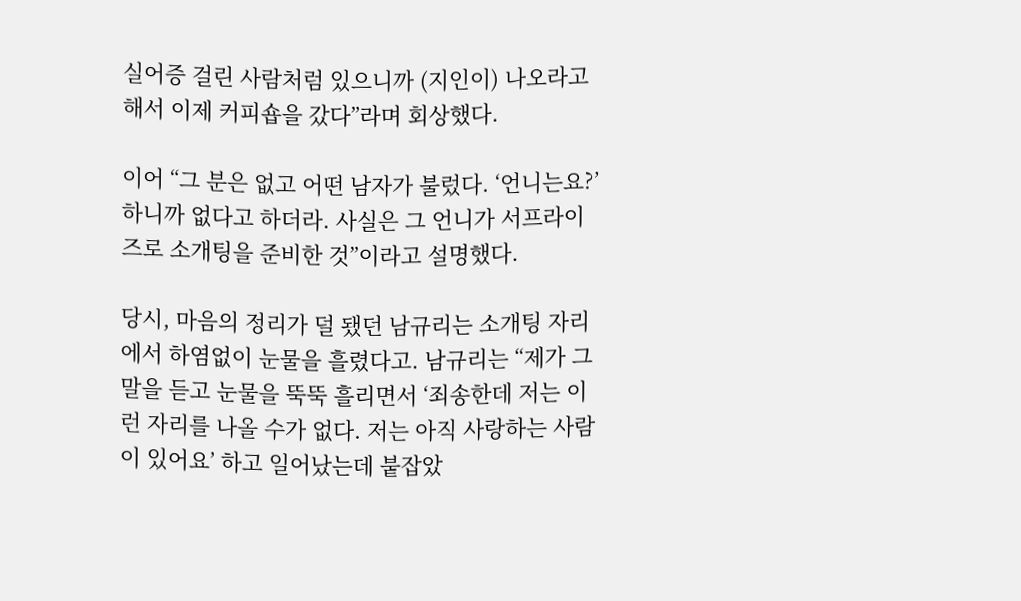실어증 걸린 사람처럼 있으니까 (지인이) 나오라고 해서 이제 커피숍을 갔다”라며 회상했다.

이어 “그 분은 없고 어떤 남자가 불렀다. ‘언니는요?’ 하니까 없다고 하더라. 사실은 그 언니가 서프라이즈로 소개팅을 준비한 것”이라고 설명했다.

당시, 마음의 정리가 덜 됐던 남규리는 소개팅 자리에서 하염없이 눈물을 흘렸다고. 남규리는 “제가 그 말을 듣고 눈물을 뚝뚝 흘리면서 ‘죄송한데 저는 이런 자리를 나올 수가 없다. 저는 아직 사랑하는 사람이 있어요’ 하고 일어났는데 붙잡았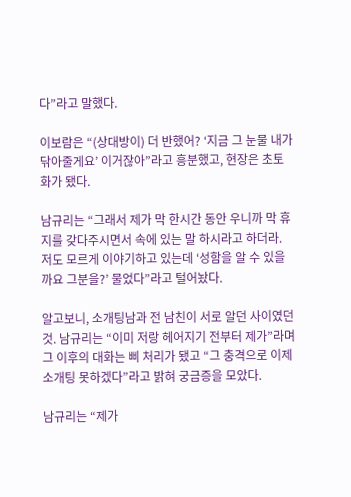다”라고 말했다.

이보람은 “(상대방이) 더 반했어? ‘지금 그 눈물 내가 닦아줄게요’ 이거잖아”라고 흥분했고, 현장은 초토화가 됐다.

남규리는 “그래서 제가 막 한시간 동안 우니까 막 휴지를 갖다주시면서 속에 있는 말 하시라고 하더라. 저도 모르게 이야기하고 있는데 ‘성함을 알 수 있을까요 그분을?’ 물었다”라고 털어놨다.

알고보니, 소개팅남과 전 남친이 서로 알던 사이였던 것. 남규리는 “이미 저랑 헤어지기 전부터 제가”라며 그 이후의 대화는 삐 처리가 됐고 “그 충격으로 이제 소개팅 못하겠다”라고 밝혀 궁금증을 모았다.

남규리는 “제가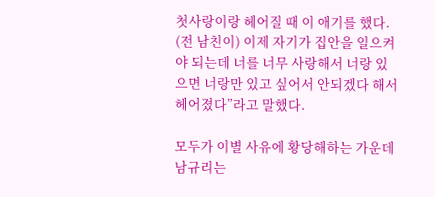첫사랑이랑 헤어질 때 이 애기를 했다. (전 남친이) 이제 자기가 집안을 일으켜야 되는데 너를 너무 사랑해서 너랑 있으면 너랑만 있고 싶어서 안되겠다 해서 헤어졌다”라고 말했다.

모두가 이별 사유에 황당해하는 가운데 남규리는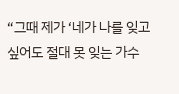“그때 제가 ‘네가 나를 잊고 싶어도 절대 못 잊는 가수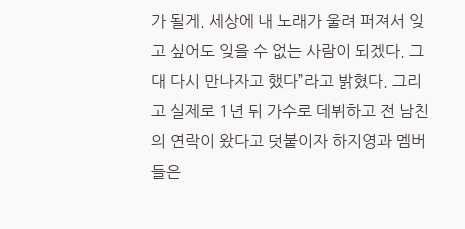가 될게. 세상에 내 노래가 울려 퍼져서 잊고 싶어도 잊을 수 없는 사람이 되겠다. 그대 다시 만나자고 했다”라고 밝혔다. 그리고 실제로 1년 뒤 가수로 데뷔하고 전 남친의 연락이 왔다고 덧붙이자 하지영과 멤버들은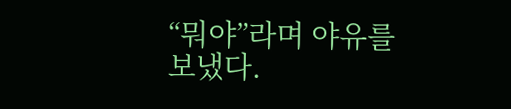“뭐야”라며 야유를 보냈다.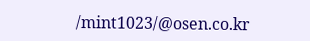/mint1023/@osen.co.kr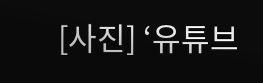[사진] ‘유튜브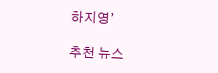하지영’

추천 뉴스